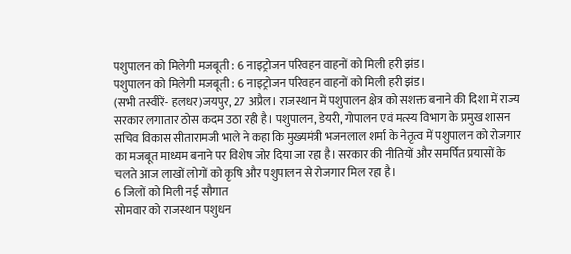पशुपालन को मिलेगी मजबूती : 6 नाइट्रोजन परिवहन वाहनों को मिली हरी झंड।
पशुपालन को मिलेगी मजबूती : 6 नाइट्रोजन परिवहन वाहनों को मिली हरी झंड।
(सभी तस्वीरें- हलधर)जयपुर, 27 अप्रैल। राजस्थान में पशुपालन क्षेत्र को सशक्त बनाने की दिशा में राज्य सरकार लगातार ठोस कदम उठा रही है। पशुपालन, डेयरी, गोपालन एवं मत्स्य विभाग के प्रमुख शासन सचिव विकास सीतारामजी भाले ने कहा कि मुख्यमंत्री भजनलाल शर्मा के नेतृत्व में पशुपालन को रोजगार का मजबूत माध्यम बनाने पर विशेष जोर दिया जा रहा है। सरकार की नीतियों और समर्पित प्रयासों के चलते आज लाखों लोगों को कृषि और पशुपालन से रोजगार मिल रहा है।
6 जिलों को मिली नई सौगात
सोमवार को राजस्थान पशुधन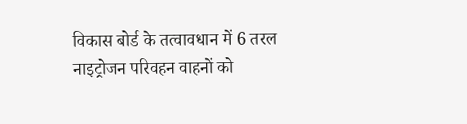विकास बोर्ड के तत्वावधान में 6 तरल नाइट्रोजन परिवहन वाहनों को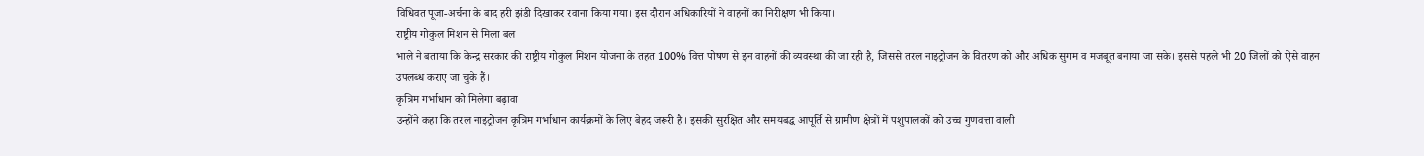विधिवत पूजा-अर्चना के बाद हरी झंडी दिखाकर रवाना किया गया। इस दौरान अधिकारियों ने वाहनों का निरीक्षण भी किया।
राष्ट्रीय गोकुल मिशन से मिला बल
भाले ने बताया कि केन्द्र सरकार की राष्ट्रीय गोकुल मिशन योजना के तहत 100% वित्त पोषण से इन वाहनों की व्यवस्था की जा रही है, जिससे तरल नाइट्रोजन के वितरण को और अधिक सुगम व मजबूत बनाया जा सके। इससे पहले भी 20 जिलों को ऐसे वाहन उपलब्ध कराए जा चुके हैं।
कृत्रिम गर्भाधान को मिलेगा बढ़ावा
उन्होंने कहा कि तरल नाइट्रोजन कृत्रिम गर्भाधान कार्यक्रमों के लिए बेहद जरूरी है। इसकी सुरक्षित और समयबद्ध आपूर्ति से ग्रामीण क्षेत्रों में पशुपालकों को उच्च गुणवत्ता वाली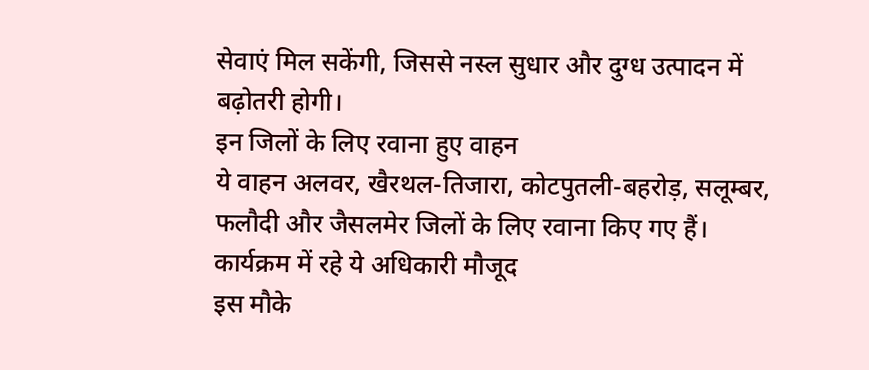सेवाएं मिल सकेंगी, जिससे नस्ल सुधार और दुग्ध उत्पादन में बढ़ोतरी होगी।
इन जिलों के लिए रवाना हुए वाहन
ये वाहन अलवर, खैरथल-तिजारा, कोटपुतली-बहरोड़, सलूम्बर, फलौदी और जैसलमेर जिलों के लिए रवाना किए गए हैं।
कार्यक्रम में रहे ये अधिकारी मौजूद
इस मौके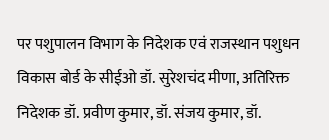पर पशुपालन विभाग के निदेशक एवं राजस्थान पशुधन विकास बोर्ड के सीईओ डॉ. सुरेशचंद मीणा, अतिरिक्त निदेशक डॉ. प्रवीण कुमार, डॉ. संजय कुमार, डॉ.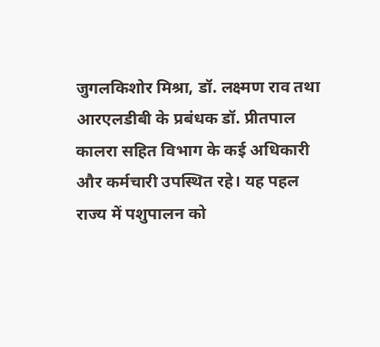जुगलकिशोर मिश्रा, डॉ. लक्ष्मण राव तथा आरएलडीबी के प्रबंधक डॉ. प्रीतपाल कालरा सहित विभाग के कई अधिकारी और कर्मचारी उपस्थित रहे। यह पहल राज्य में पशुपालन को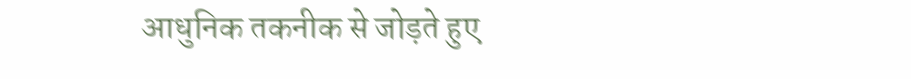आधुनिक तकनीक से जोड़ते हुए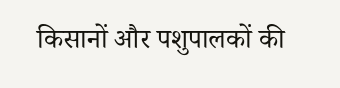किसानों और पशुपालकों की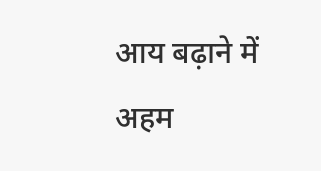आय बढ़ाने में अहम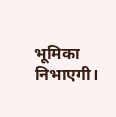भूमिका निभाएगी।